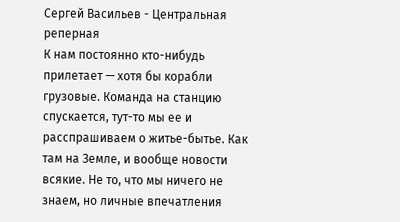Сергей Васильев - Центральная реперная
К нам постоянно кто-нибудь прилетает — хотя бы корабли грузовые. Команда на станцию спускается, тут-то мы ее и расспрашиваем о житье-бытье. Как там на Земле, и вообще новости всякие. Не то, что мы ничего не знаем, но личные впечатления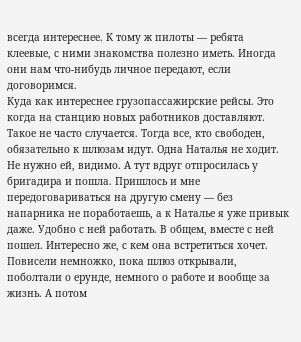всегда интереснее. К тому ж пилоты — ребята клеевые, с ними знакомства полезно иметь. Иногда они нам что-нибудь личное передают, если договоримся.
Куда как интереснее грузопассажирские рейсы. Это когда на станцию новых работников доставляют. Такое не часто случается. Тогда все, кто свободен, обязательно к шлюзам идут. Одна Наталья не ходит. Не нужно ей, видимо. А тут вдруг отпросилась у бригадира и пошла. Пришлось и мне передоговариваться на другую смену — без напарника не поработаешь, а к Наталье я уже привык даже. Удобно с ней работать. В общем, вместе с ней пошел. Интересно же, с кем она встретиться хочет.
Повисели немножко, пока шлюз открывали, поболтали о ерунде, немного о работе и вообще за жизнь. А потом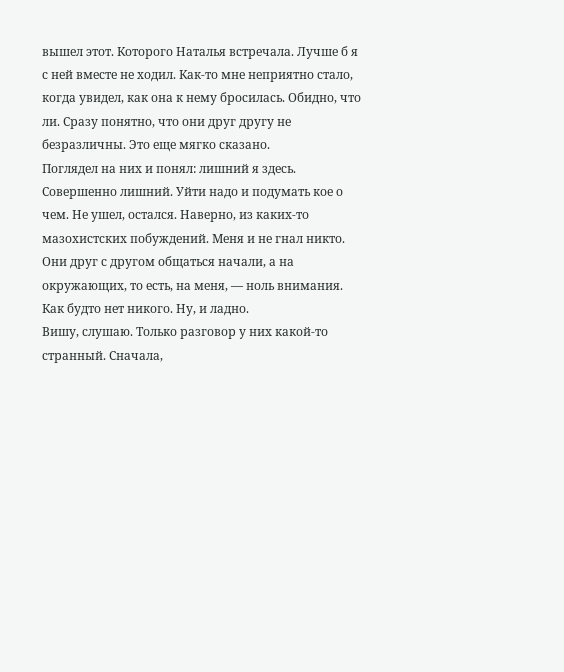вышел этот. Которого Наталья встречала. Лучше б я с ней вместе не ходил. Как-то мне неприятно стало, когда увидел, как она к нему бросилась. Обидно, что ли. Сразу понятно, что они друг другу не безразличны. Это еще мягко сказано.
Поглядел на них и понял: лишний я здесь. Совершенно лишний. Уйти надо и подумать кое о чем. Не ушел, остался. Наверно, из каких-то мазохистских побуждений. Меня и не гнал никто. Они друг с другом общаться начали, а на окружающих, то есть, на меня, — ноль внимания. Как будто нет никого. Ну, и ладно.
Вишу, слушаю. Только разговор у них какой-то странный. Сначала,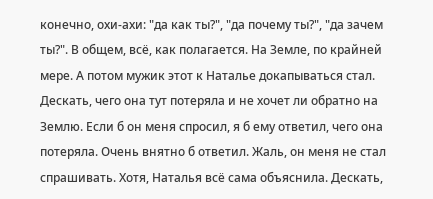конечно, охи-ахи: "да как ты?", "да почему ты?", "да зачем ты?". В общем, всё, как полагается. На Земле, по крайней мере. А потом мужик этот к Наталье докапываться стал. Дескать, чего она тут потеряла и не хочет ли обратно на Землю. Если б он меня спросил, я б ему ответил, чего она потеряла. Очень внятно б ответил. Жаль, он меня не стал спрашивать. Хотя, Наталья всё сама объяснила. Дескать,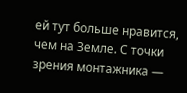ей тут больше нравится, чем на Земле. С точки зрения монтажника —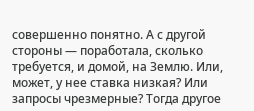совершенно понятно. А с другой стороны — поработала, сколько требуется, и домой, на Землю. Или, может, у нее ставка низкая? Или запросы чрезмерные? Тогда другое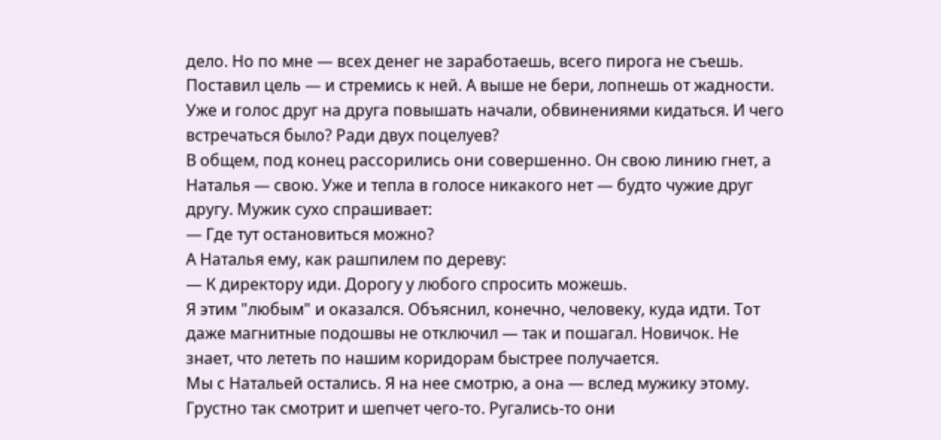дело. Но по мне — всех денег не заработаешь, всего пирога не съешь. Поставил цель — и стремись к ней. А выше не бери, лопнешь от жадности.
Уже и голос друг на друга повышать начали, обвинениями кидаться. И чего встречаться было? Ради двух поцелуев?
В общем, под конец рассорились они совершенно. Он свою линию гнет, а Наталья — свою. Уже и тепла в голосе никакого нет — будто чужие друг другу. Мужик сухо спрашивает:
— Где тут остановиться можно?
А Наталья ему, как рашпилем по дереву:
— К директору иди. Дорогу у любого спросить можешь.
Я этим "любым" и оказался. Объяснил, конечно, человеку, куда идти. Тот даже магнитные подошвы не отключил — так и пошагал. Новичок. Не знает, что лететь по нашим коридорам быстрее получается.
Мы с Натальей остались. Я на нее смотрю, а она — вслед мужику этому. Грустно так смотрит и шепчет чего-то. Ругались-то они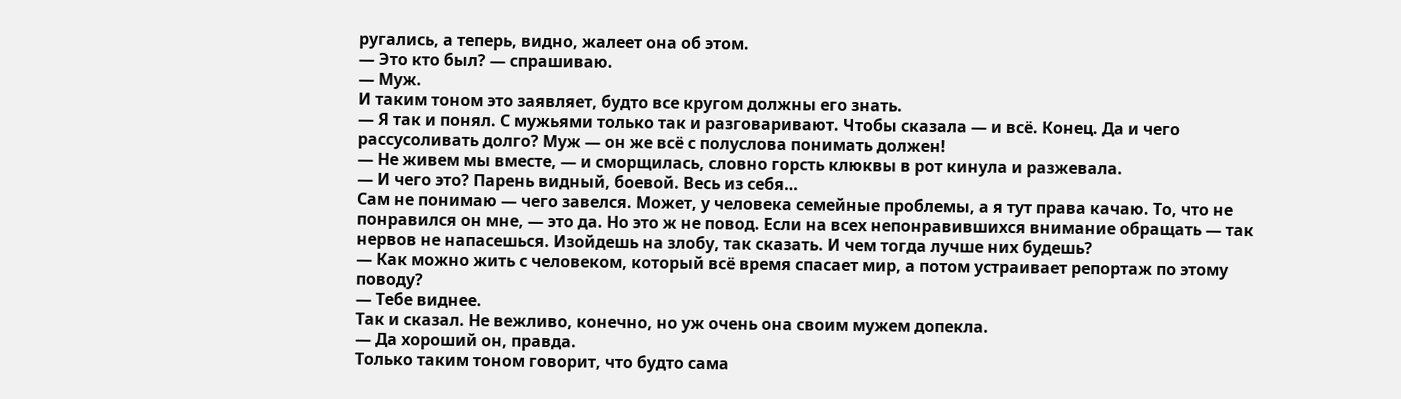ругались, а теперь, видно, жалеет она об этом.
— Это кто был? — спрашиваю.
— Муж.
И таким тоном это заявляет, будто все кругом должны его знать.
— Я так и понял. С мужьями только так и разговаривают. Чтобы сказала — и всё. Конец. Да и чего рассусоливать долго? Муж — он же всё с полуслова понимать должен!
— Не живем мы вместе, — и сморщилась, словно горсть клюквы в рот кинула и разжевала.
— И чего это? Парень видный, боевой. Весь из себя…
Сам не понимаю — чего завелся. Может, у человека семейные проблемы, а я тут права качаю. То, что не понравился он мне, — это да. Но это ж не повод. Если на всех непонравившихся внимание обращать — так нервов не напасешься. Изойдешь на злобу, так сказать. И чем тогда лучше них будешь?
— Как можно жить с человеком, который всё время спасает мир, а потом устраивает репортаж по этому поводу?
— Тебе виднее.
Так и сказал. Не вежливо, конечно, но уж очень она своим мужем допекла.
— Да хороший он, правда.
Только таким тоном говорит, что будто сама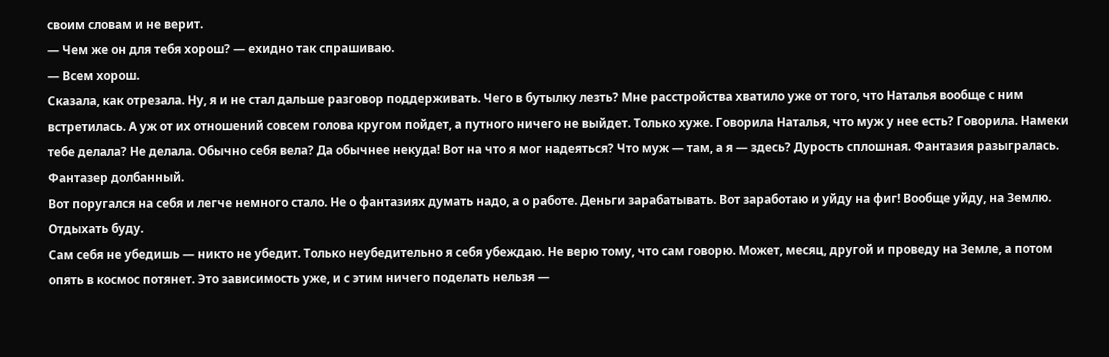своим словам и не верит.
— Чем же он для тебя хорош? — ехидно так спрашиваю.
— Всем хорош.
Сказала, как отрезала. Ну, я и не стал дальше разговор поддерживать. Чего в бутылку лезть? Мне расстройства хватило уже от того, что Наталья вообще с ним встретилась. А уж от их отношений совсем голова кругом пойдет, а путного ничего не выйдет. Только хуже. Говорила Наталья, что муж у нее есть? Говорила. Намеки тебе делала? Не делала. Обычно себя вела? Да обычнее некуда! Вот на что я мог надеяться? Что муж — там, а я — здесь? Дурость сплошная. Фантазия разыгралась. Фантазер долбанный.
Вот поругался на себя и легче немного стало. Не о фантазиях думать надо, а о работе. Деньги зарабатывать. Вот заработаю и уйду на фиг! Вообще уйду, на Землю. Отдыхать буду.
Сам себя не убедишь — никто не убедит. Только неубедительно я себя убеждаю. Не верю тому, что сам говорю. Может, месяц, другой и проведу на Земле, а потом опять в космос потянет. Это зависимость уже, и с этим ничего поделать нельзя —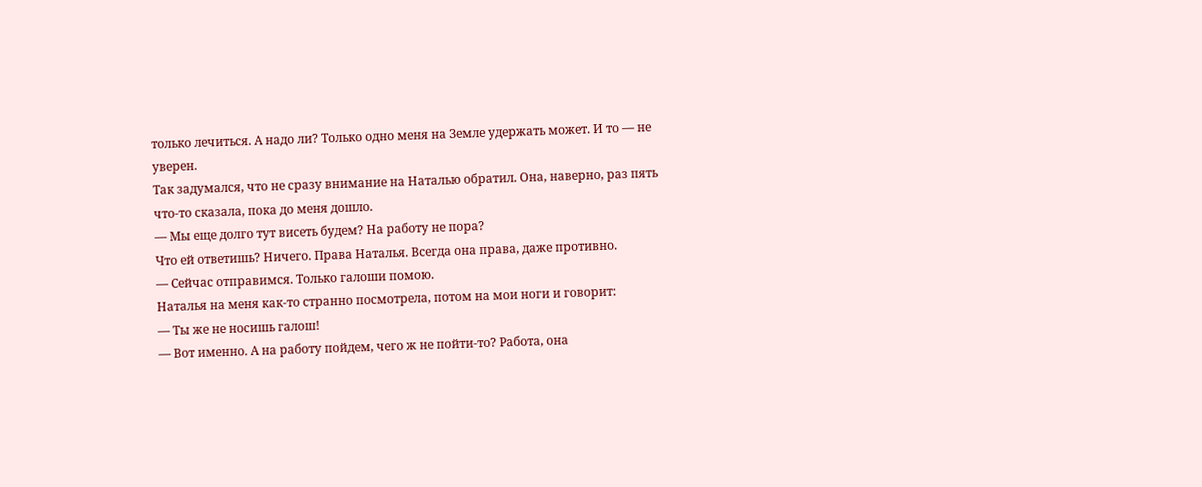только лечиться. А надо ли? Только одно меня на Земле удержать может. И то — не уверен.
Так задумался, что не сразу внимание на Наталью обратил. Она, наверно, раз пять что-то сказала, пока до меня дошло.
— Мы еще долго тут висеть будем? На работу не пора?
Что ей ответишь? Ничего. Права Наталья. Всегда она права, даже противно.
— Сейчас отправимся. Только галоши помою.
Наталья на меня как-то странно посмотрела, потом на мои ноги и говорит:
— Ты же не носишь галош!
— Вот именно. А на работу пойдем, чего ж не пойти-то? Работа, она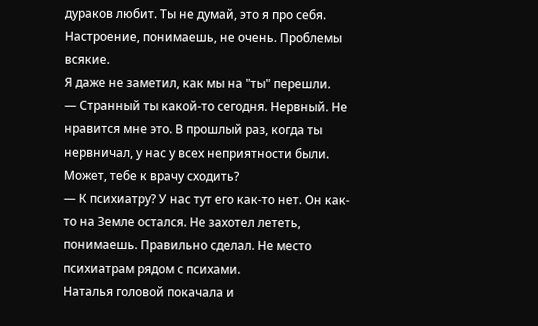дураков любит. Ты не думай, это я про себя. Настроение, понимаешь, не очень. Проблемы всякие.
Я даже не заметил, как мы на "ты" перешли.
— Странный ты какой-то сегодня. Нервный. Не нравится мне это. В прошлый раз, когда ты нервничал, у нас у всех неприятности были. Может, тебе к врачу сходить?
— К психиатру? У нас тут его как-то нет. Он как-то на Земле остался. Не захотел лететь, понимаешь. Правильно сделал. Не место психиатрам рядом с психами.
Наталья головой покачала и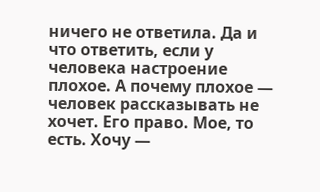ничего не ответила. Да и что ответить, если у человека настроение плохое. А почему плохое — человек рассказывать не хочет. Его право. Мое, то есть. Хочу —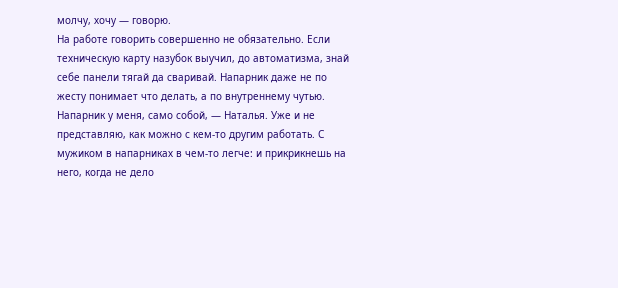молчу, хочу — говорю.
На работе говорить совершенно не обязательно. Если техническую карту назубок выучил, до автоматизма, знай себе панели тягай да сваривай. Напарник даже не по жесту понимает что делать, а по внутреннему чутью. Напарник у меня, само собой, — Наталья. Уже и не представляю, как можно с кем-то другим работать. С мужиком в напарниках в чем-то легче: и прикрикнешь на него, когда не дело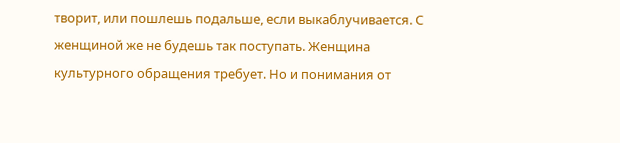творит, или пошлешь подальше, если выкаблучивается. С женщиной же не будешь так поступать. Женщина культурного обращения требует. Но и понимания от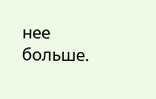нее больше.